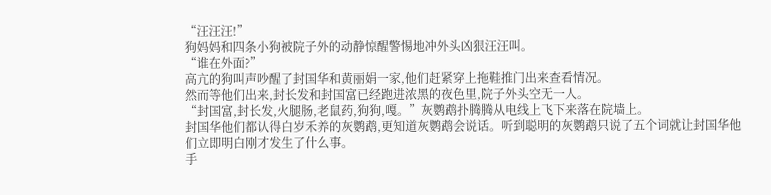“汪汪汪!”
狗妈妈和四条小狗被院子外的动静惊醒警惕地冲外头凶狠汪汪叫。
“谁在外面?”
高亢的狗叫声吵醒了封国华和黄丽娟一家,他们赶紧穿上拖鞋推门出来查看情况。
然而等他们出来,封长发和封国富已经跑进浓黑的夜色里,院子外头空无一人。
“封国富,封长发,火腿肠,老鼠药,狗狗,嘎。”灰鹦鹉扑腾腾从电线上飞下来落在院墙上。
封国华他们都认得白岁禾养的灰鹦鹉,更知道灰鹦鹉会说话。听到聪明的灰鹦鹉只说了五个词就让封国华他们立即明白刚才发生了什么事。
手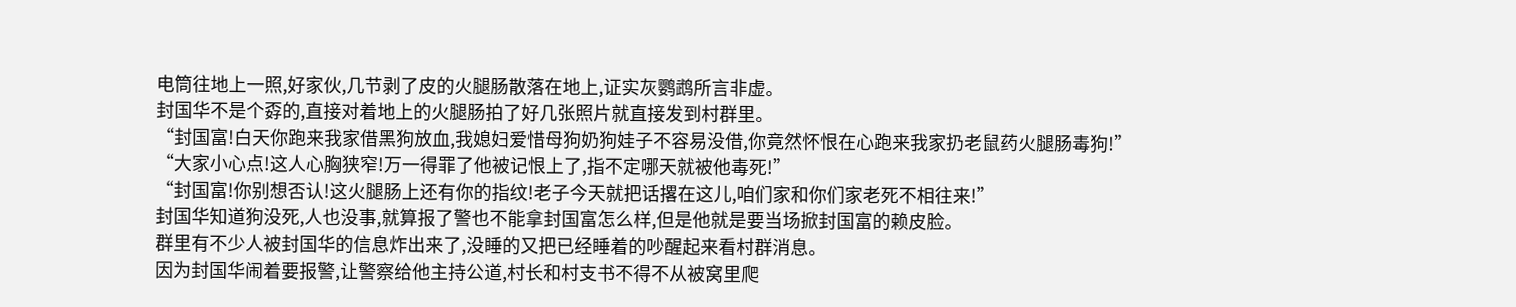电筒往地上一照,好家伙,几节剥了皮的火腿肠散落在地上,证实灰鹦鹉所言非虚。
封国华不是个孬的,直接对着地上的火腿肠拍了好几张照片就直接发到村群里。
“封国富!白天你跑来我家借黑狗放血,我媳妇爱惜母狗奶狗娃子不容易没借,你竟然怀恨在心跑来我家扔老鼠药火腿肠毒狗!”
“大家小心点!这人心胸狭窄!万一得罪了他被记恨上了,指不定哪天就被他毒死!”
“封国富!你别想否认!这火腿肠上还有你的指纹!老子今天就把话撂在这儿,咱们家和你们家老死不相往来!”
封国华知道狗没死,人也没事,就算报了警也不能拿封国富怎么样,但是他就是要当场掀封国富的赖皮脸。
群里有不少人被封国华的信息炸出来了,没睡的又把已经睡着的吵醒起来看村群消息。
因为封国华闹着要报警,让警察给他主持公道,村长和村支书不得不从被窝里爬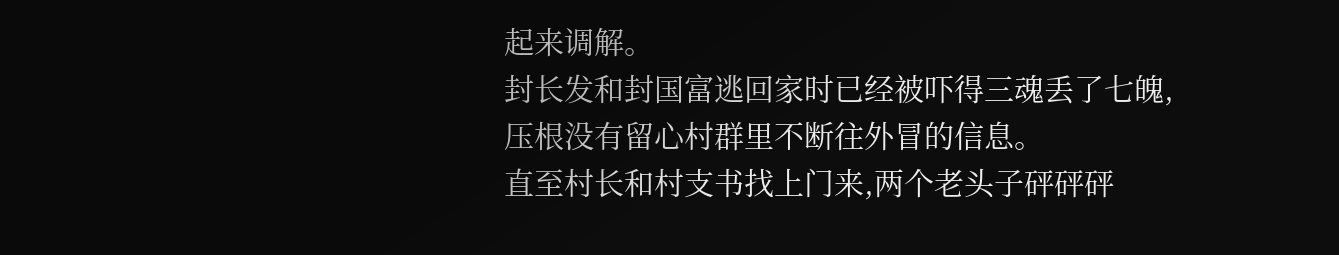起来调解。
封长发和封国富逃回家时已经被吓得三魂丢了七魄,压根没有留心村群里不断往外冒的信息。
直至村长和村支书找上门来,两个老头子砰砰砰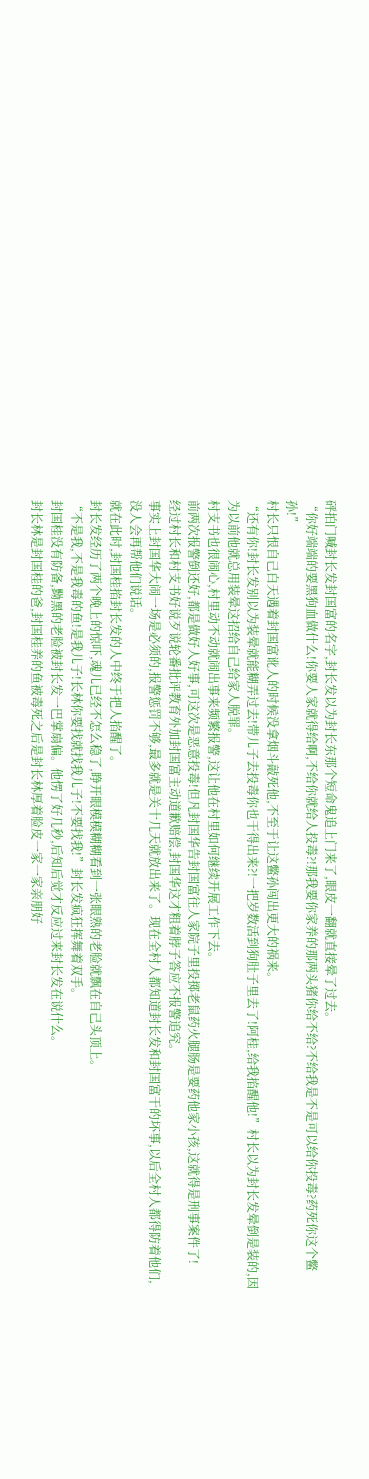砰拍门喊封长发封国富的名字,封长发以为封长东那个短命鬼追上门来了,眼皮一翻就直接晕了过去。
“你好端端的要黑狗血做什么!你要人家就得给啊,不给你就给人投毒?!那我要你家养的那两头猪你给不给?不给我是不是可以给你投毒?药死你这个鳖孙!”
村长只恨自己白天遇着封国富讹人的时候没拿烟斗敲死他,不至于让这鳖孙闯出更大的祸来。
“还有你!封长发别以为装晕就能糊弄过去!带儿子去投毒你也干得出来?!一把岁数活到狗肚子里去了!阿桂,给我掐醒他!”村长以为封长发晕倒是装的,因为以前他就总用装晕这招给自己给家人脱罪。
村支书也很闹心,村里动不动就闹出事来频繁报警,这让他在村里如何继续开展工作下去。
前两次报警倒还好,都是做好人好事,可这次是恶意投毒!但凡封国华告封国富往人家院子里投掷老鼠药火腿肠是要药他家小孩,这就得是刑事案件了!
经过村长和村支书好说歹说轮番批评教育外加封国富主动道歉赔偿,封国华这才粗着脖子答应不报警追究。
事实上封国华大闹一场是必须的,报警惩罚不够,最多就是关十几天就放出来了。现在全村人都知道封长发和封国富干的坏事,以后全村人都得防着他们,没人会再帮他们说话。
就在此时,封国桂掐封长发的人中终于把人掐醒了。
封长发经历了两个晚上的惊吓,魂儿已经不怎么稳了,睁开眼模模糊糊看到一张眼熟的老脸就飘在自己头顶上。
“不是我,不是我毒的鱼!是我儿子!长林你要找就找我儿子!不要找我!”封长发疯狂挥舞着双手。
封国桂没有防备,黝黑的老脸被封长发一巴掌扇偏。他愣了好几秒,后知后觉才反应过来封长发在说什么。
封长林是封国桂的爸,封国桂养的鱼被毒死之后是封长林厚着脸皮一家一家亲朋好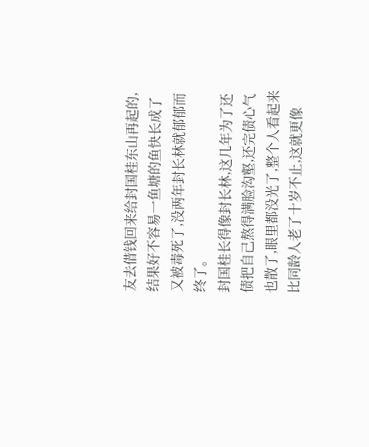友去借钱回来给封国桂东山再起的,结果好不容易一鱼塘的鱼快长成了又被毒死了,没两年封长林就郁郁而终了。
封国桂长得像封长林,这几年为了还债把自己熬得满脸沟壑,还完债心气也散了,眼里都没光了,整个人看起来比同龄人老了十岁不止,这就更像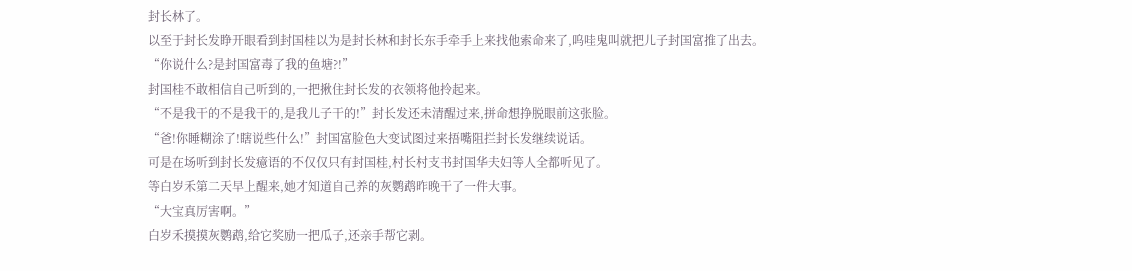封长林了。
以至于封长发睁开眼看到封国桂以为是封长林和封长东手牵手上来找他索命来了,呜哇鬼叫就把儿子封国富推了出去。
“你说什么?是封国富毒了我的鱼塘?!”
封国桂不敢相信自己听到的,一把揪住封长发的衣领将他拎起来。
“不是我干的不是我干的,是我儿子干的!”封长发还未清醒过来,拼命想挣脱眼前这张脸。
“爸!你睡糊涂了!瞎说些什么!”封国富脸色大变试图过来捂嘴阻拦封长发继续说话。
可是在场听到封长发癔语的不仅仅只有封国桂,村长村支书封国华夫妇等人全都听见了。
等白岁禾第二天早上醒来,她才知道自己养的灰鹦鹉昨晚干了一件大事。
“大宝真厉害啊。”
白岁禾摸摸灰鹦鹉,给它奖励一把瓜子,还亲手帮它剥。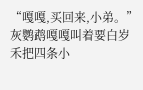“嘎嘎,买回来,小弟。”灰鹦鹉嘎嘎叫着要白岁禾把四条小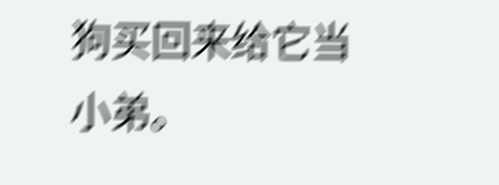狗买回来给它当小弟。